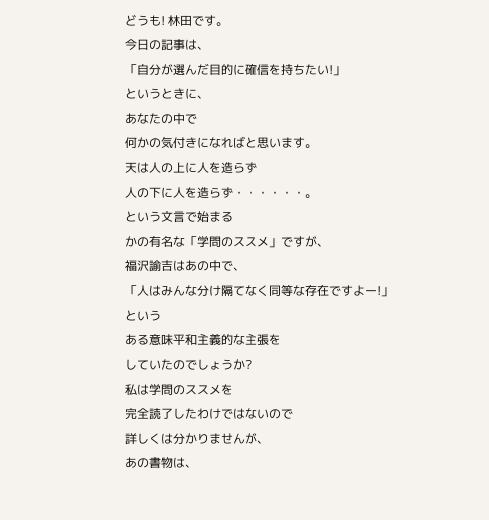どうも! 林田です。
今日の記事は、
「自分が選んだ目的に確信を持ちたい!」
というときに、
あなたの中で
何かの気付きになればと思います。
天は人の上に人を造らず
人の下に人を造らず・・・・・・。
という文言で始まる
かの有名な「学問のススメ」ですが、
福沢諭吉はあの中で、
「人はみんな分け隔てなく同等な存在ですよー!」
という
ある意味平和主義的な主張を
していたのでしょうか?
私は学問のススメを
完全読了したわけではないので
詳しくは分かりませんが、
あの書物は、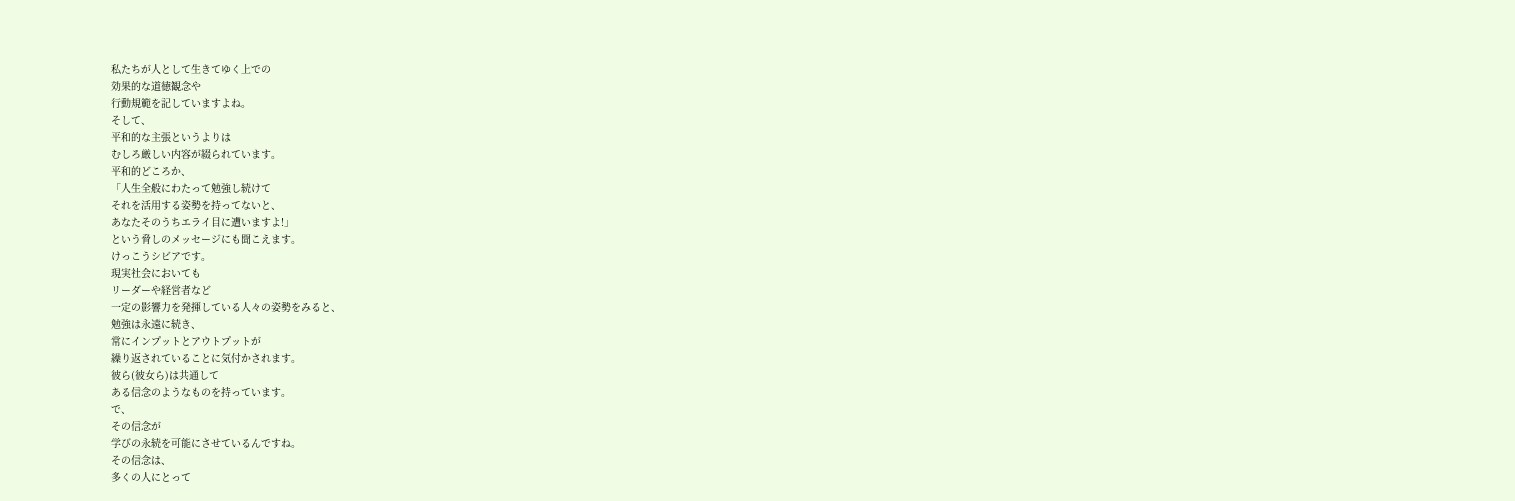私たちが人として生きてゆく上での
効果的な道徳観念や
行動規範を記していますよね。
そして、
平和的な主張というよりは
むしろ厳しい内容が綴られています。
平和的どころか、
「人生全般にわたって勉強し続けて
それを活用する姿勢を持ってないと、
あなたそのうちエライ目に遭いますよ!」
という脅しのメッセージにも聞こえます。
けっこうシビアです。
現実社会においても
リーダーや経営者など
一定の影響力を発揮している人々の姿勢をみると、
勉強は永遠に続き、
常にインプットとアウトプットが
繰り返されていることに気付かされます。
彼ら(彼女ら)は共通して
ある信念のようなものを持っています。
で、
その信念が
学びの永続を可能にさせているんですね。
その信念は、
多くの人にとって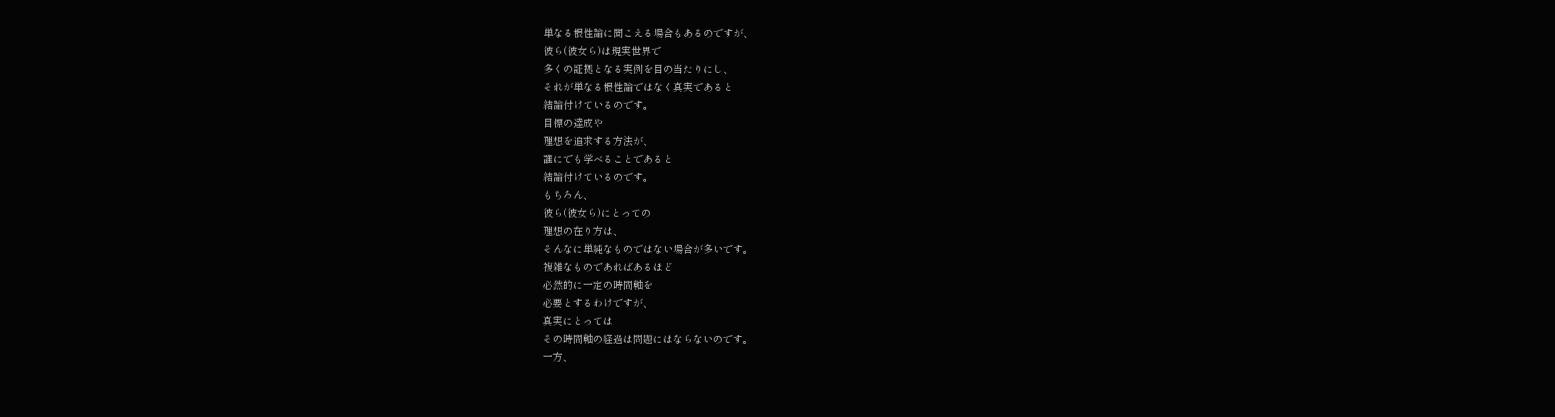単なる根性論に聞こえる場合もあるのですが、
彼ら(彼女ら)は現実世界で
多くの証拠となる実例を目の当たりにし、
それが単なる根性論ではなく真実であると
結論付けているのです。
目標の達成や
理想を追求する方法が、
誰にでも学べることであると
結論付けているのです。
もちろん、
彼ら(彼女ら)にとっての
理想の在り方は、
そんなに単純なものではない場合が多いです。
複雑なものであればあるほど
必然的に一定の時間軸を
必要とするわけですが、
真実にとっては
その時間軸の経過は問題にはならないのです。
一方、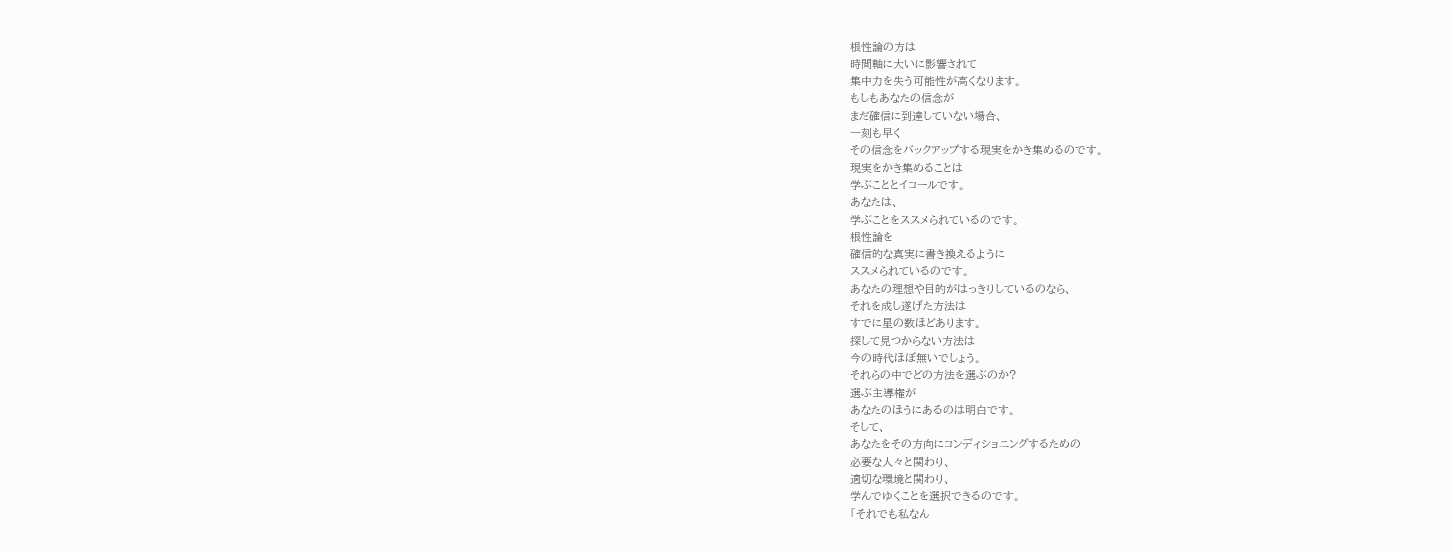根性論の方は
時間軸に大いに影響されて
集中力を失う可能性が高くなります。
もしもあなたの信念が
まだ確信に到達していない場合、
一刻も早く
その信念をバックアップする現実をかき集めるのです。
現実をかき集めることは
学ぶこととイコールです。
あなたは、
学ぶことをススメられているのです。
根性論を
確信的な真実に書き換えるように
ススメられているのです。
あなたの理想や目的がはっきりしているのなら、
それを成し遂げた方法は
すでに星の数ほどあります。
探して見つからない方法は
今の時代ほぼ無いでしょう。
それらの中でどの方法を選ぶのか?
選ぶ主導権が
あなたのほうにあるのは明白です。
そして、
あなたをその方向にコンディショニングするための
必要な人々と関わり、
適切な環境と関わり、
学んでゆくことを選択できるのです。
「それでも私なん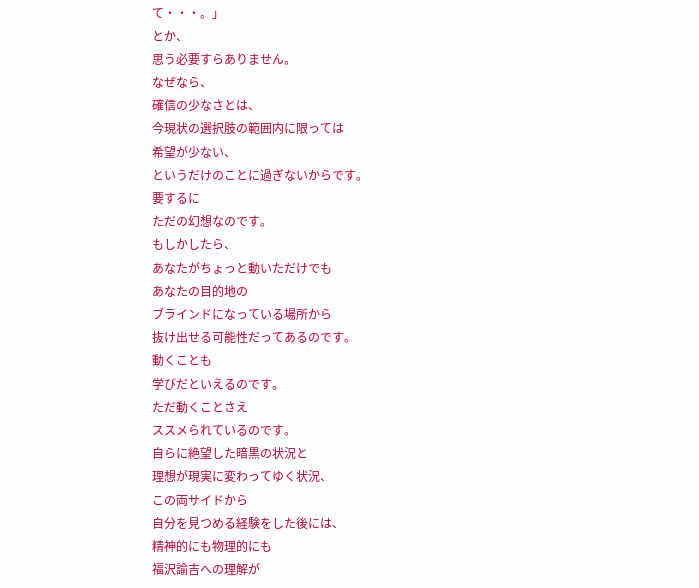て・・・。」
とか、
思う必要すらありません。
なぜなら、
確信の少なさとは、
今現状の選択肢の範囲内に限っては
希望が少ない、
というだけのことに過ぎないからです。
要するに
ただの幻想なのです。
もしかしたら、
あなたがちょっと動いただけでも
あなたの目的地の
ブラインドになっている場所から
抜け出せる可能性だってあるのです。
動くことも
学びだといえるのです。
ただ動くことさえ
ススメられているのです。
自らに絶望した暗黒の状況と
理想が現実に変わってゆく状況、
この両サイドから
自分を見つめる経験をした後には、
精神的にも物理的にも
福沢諭吉への理解が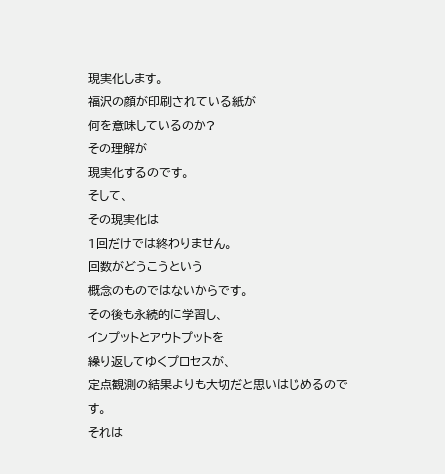現実化します。
福沢の顔が印刷されている紙が
何を意味しているのか?
その理解が
現実化するのです。
そして、
その現実化は
1回だけでは終わりません。
回数がどうこうという
概念のものではないからです。
その後も永続的に学習し、
インプットとアウトプットを
繰り返してゆくプロセスが、
定点観測の結果よりも大切だと思いはじめるのです。
それは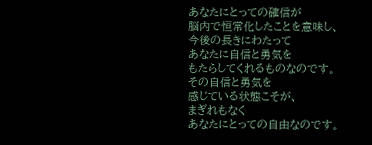あなたにとっての確信が
脳内で恒常化したことを意味し、
今後の長きにわたって
あなたに自信と勇気を
もたらしてくれるものなのです。
その自信と勇気を
感じている状態こそが、
まぎれもなく
あなたにとっての自由なのです。